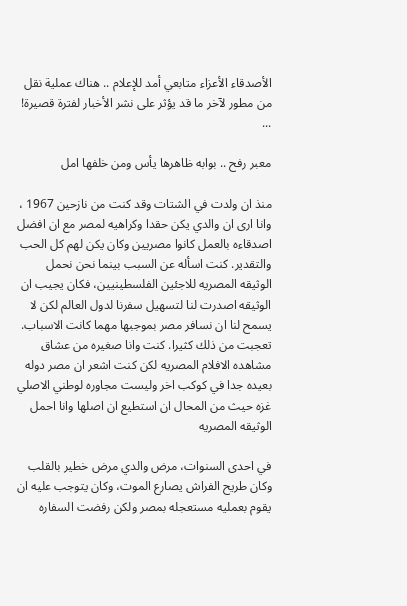الأصدقاء الأعزاء متابعي أمد للإعلام .. هناك عملية نقل من مطور لآخر ما قد يؤثر على نشر الأخبار لفترة قصيرة! ...

معبر رفح .. بوابه ظاهرها يأس ومن خلفها امل

منذ ان ولدت في الشتات وقد كنت من نازحين 1967 ، وانا ارى ان والدي يكن حقدا وكراهيه لمصر مع ان افضل اصدقاءه بالعمل كانوا مصريين وكان يكن لهم كل الحب والتقدير. كنت اسأله عن السبب بينما نحن نحمل الوثيقه المصريه للاجئين الفلسطينيين، فكان يجيب ان الوثيقه اصدرت لنا لتسهيل سفرنا لدول العالم لكن لا يسمح لنا ان نسافر مصر بموجبها مهما كانت الاسباب. تعجبت من ذلك كثيرا. كنت وانا صغيره من عشاق مشاهده الافلام المصريه لكن كنت اشعر ان مصر دوله بعيده جدا في كوكب اخر وليست مجاوره لوطني الاصلي غزه حيث من المحال ان استطيع ان اصلها وانا احمل الوثيقه المصريه

في احدى السنوات، مرض والدي مرض خطير بالقلب وكان طريح الفراش يصارع الموت، وكان يتوجب عليه ان يقوم بعمليه مستعجله بمصر ولكن رفضت السفاره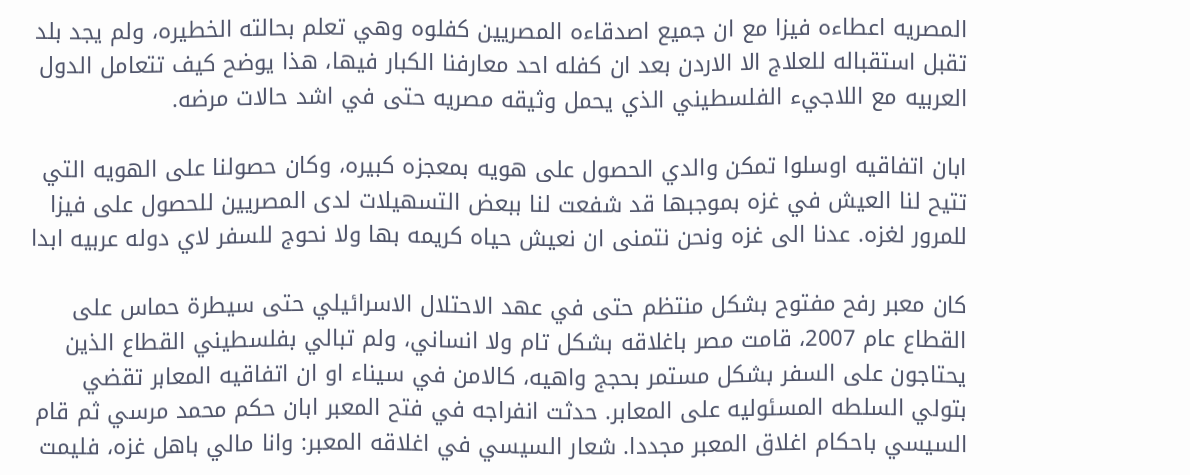المصريه اعطاءه فيزا مع ان جميع اصدقاءه المصريين كفلوه وهي تعلم بحالته الخطيره، ولم يجد بلد تقبل استقباله للعلاج الا الاردن بعد ان كفله احد معارفنا الكبار فيها، هذا يوضح كيف تتعامل الدول العربيه مع اللاجيء الفلسطيني الذي يحمل وثيقه مصريه حتى في اشد حالات مرضه.

ابان اتفاقيه اوسلوا تمكن والدي الحصول على هويه بمعجزه كبيره، وكان حصولنا على الهويه التي تتيح لنا العيش في غزه بموجبها قد شفعت لنا ببعض التسهيلات لدى المصريين للحصول على فيزا للمرور لغزه. عدنا الى غزه ونحن نتمنى ان نعيش حياه كريمه بها ولا نحوج للسفر لاي دوله عربيه ابدا

كان معبر رفح مفتوح بشكل منتظم حتى في عهد الاحتلال الاسرائيلي حتى سيطرة حماس على القطاع عام 2007، قامت مصر باغلاقه بشكل تام ولا انساني، ولم تبالي بفلسطيني القطاع الذين يحتاجون على السفر بشكل مستمر بحجج واهيه، كالامن في سيناء او ان اتفاقيه المعابر تقضي بتولي السلطه المسئوليه على المعابر. حدثت انفراجه في فتح المعبر ابان حكم محمد مرسي ثم قام السيسي باحكام اغلاق المعبر مجددا. شعار السيسي في اغلاقه المعبر: وانا مالي باهل غزه، فليمت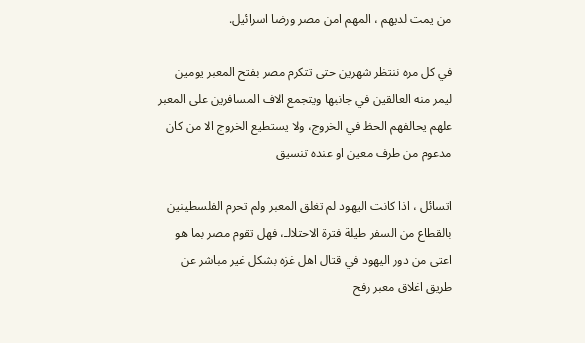من يمت لديهم ، المهم امن مصر ورضا اسرائيل.

في كل مره ننتظر شهرين حتى تتكرم مصر بفتح المعبر يومين ليمر منه العالقين في جانبها ويتجمع الاف المسافرين على المعبر علهم يحالفهم الحظ في الخروج، ولا يستطيع الخروج الا من كان مدعوم من طرف معين او عنده تنسيق

اتسائل ، اذا كانت اليهود لم تغلق المعبر ولم تحرم الفلسطينين بالقطاع من السفر طيلة فترة الاحتلالـ، فهل تقوم مصر بما هو اعتى من دور اليهود في قتال اهل غزه بشكل غير مباشر عن طريق اغلاق معبر رفح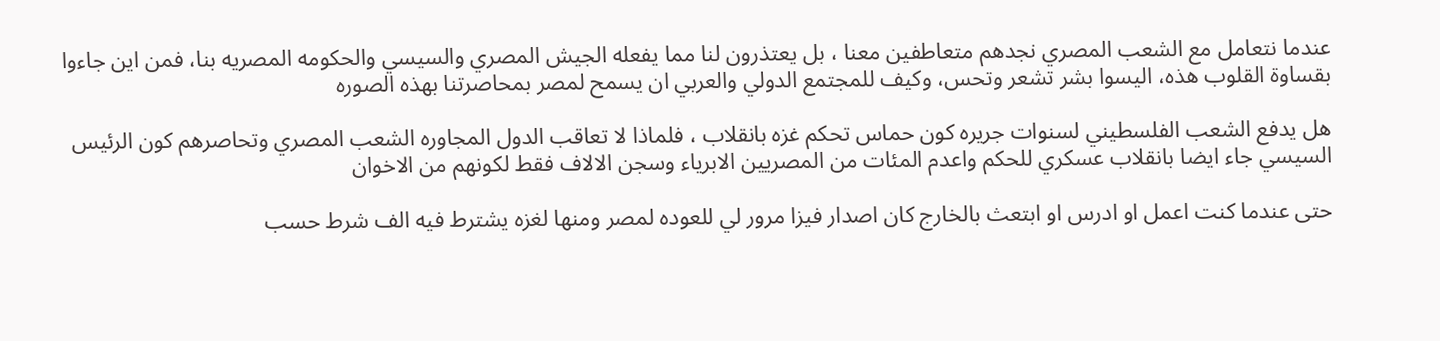عندما نتعامل مع الشعب المصري نجدهم متعاطفين معنا ، بل يعتذرون لنا مما يفعله الجيش المصري والسيسي والحكومه المصريه بنا، فمن اين جاءوا بقساوة القلوب هذه، اليسوا بشر تشعر وتحس، وكيف للمجتمع الدولي والعربي ان يسمح لمصر بمحاصرتنا بهذه الصوره

هل يدفع الشعب الفلسطيني لسنوات جريره كون حماس تحكم غزه بانقلاب ، فلماذا لا تعاقب الدول المجاوره الشعب المصري وتحاصرهم كون الرئيس السيسي جاء ايضا بانقلاب عسكري للحكم واعدم المئات من المصريين الابرياء وسجن الالاف فقط لكونهم من الاخوان

حتى عندما كنت اعمل او ادرس او ابتعث بالخارج كان اصدار فيزا مرور لي للعوده لمصر ومنها لغزه يشترط فيه الف شرط حسب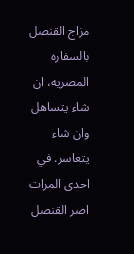مزاج القنصل بالسفاره المصريه، ان شاء يتساهل وان شاء يتعاسر. في احدى المرات اصر القنصل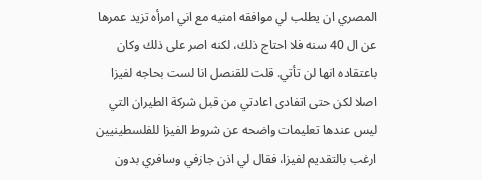المصري ان يطلب لي موافقه امنيه مع اني امرأه تزيد عمرها عن ال 40 سنه فلا احتاج ذلك، لكنه اصر على ذلك وكان باعتقاده انها لن تأتي. قلت للقنصل انا لست بحاجه لفيزا اصلا لكن حتى اتفادى اعادتي من قبل شركة الطيران التي ليس عندها تعليمات واضحه عن شروط الفيزا للفلسطينيين ارغب بالتقديم لفيزا، فقال لي اذن جازفي وسافري بدون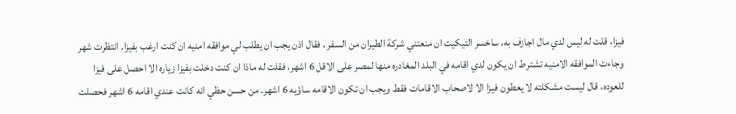فيزا، قلت له ليس لدي مال اجازف به، ساخسر التيكيت ان منعتني شركة الطيران من السفر ، فقال اذن يجب ان يطلب لي موافقه امنيه ان كنت ارغب بفيزا. انتظرت شهر وجاءت الموافقه الامنيه تشترط ان يكون لدي اقامه في البلد المغادره منها لمصر على الاقل 6 اشهر، فقلت له ماذا ان كنت دخلت بفيزا زياره الا احصل على فيزا للعوده، قال ليست مشكلته لا يعطون فيزا الا لاصحاب الاقامات فقط ويجب ان تكون الاقامه ساؤيه 6 اشهر. من حسن حظي انه كانت عندي اقامه 6 اشهر فحصلت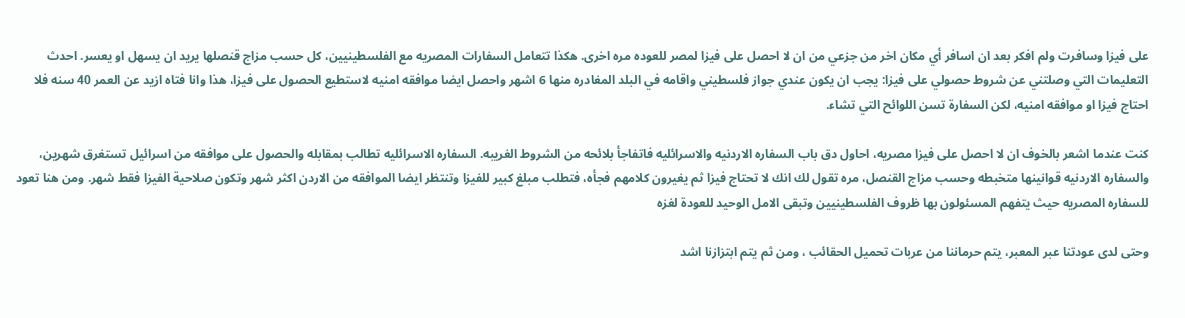على فيزا وسافرت ولم افكر بعد ان اسافر أي مكان اخر من جزعي من ان لا احصل على فيزا لمصر للعوده مره اخرى. هكذا تتعامل السفارات المصريه مع الفلسطينيين، كل حسب مزاج قنصلها يريد ان يسهل او يعسر. احدث التعليمات التي وصلتني عن شروط حصولي على فيزا: يجب ان يكون عندي جواز فلسطيني واقامه في البلد المغادره منها 6 اشهر واحصل ايضا موافقه امنيه لاستطيع الحصول على فيزا، هذا وانا فتاه ازيد عن العمر 40 سنه فلا احتاج فيزا او موافقه امنيه، لكن السفارة تسن اللوائح التي تشاء.

كنت عندما اشعر بالخوف ان لا احصل على فيزا مصريه، احاول دق باب السفاره الاردنيه والاسرائليه فاتفاجأ بلائحه من الشروط الغريبه. السفاره الاسرائليه تطالب بمقابله والحصول على موافقه من اسرائيل تستغرق شهرين، والسفاره الاردنيه قوانينها متخبطه وحسب مزاج القنصل، مره تقول لك انك لا تحتاج فيزا ثم يغيرون كلامهم فجأه، فتطلب مبلغ كبير للفيزا وتنتظر ايضا الموافقه من الاردن اكثر شهر وتكون صلاحية الفيزا فقط شهر. ومن هنا تعود للسفاره المصريه حيث يتفهم المسئولون بها ظروف الفلسطينيين وتبقى الامل الوحيد للعودة لغزه

وحتى لدى عودتنا عبر المعبر، يتم حرماننا من عربات تحميل الحقائب ، ومن ثم يتم ابتزازنا اشد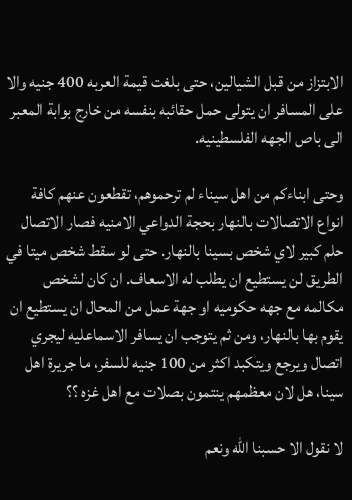الابتزاز من قبل الشيالين، حتى بلغت قيمة العربه 400 جنيه والا على المسافر ان يتولى حمل حقائبه بنفسه من خارج بوابة المعبر الى باص الجهه الفلسطينيه.

وحتى ابناءكم من اهل سيناء لم ترحموهم، تقطعون عنهم كافة انواع الاتصالات بالنهار بحجة الدواعي الامنيه فصار الاتصال حلم كبير لاي شخص بسينا بالنهار. حتى لو سقط شخص ميتا في الطريق لن يستطيع ان يطلب له الاسعاف. ان كان لشخص مكالمه مع جهه حكوميه او جهة عمل من المحال ان يستطيع ان يقوم بها بالنهار، ومن ثم يتوجب ان يسافر الاسماعليه ليجري اتصال ويرجع ويتكبد اكثر من 100 جنيه للسفر، ما جريرة اهل سينا، هل لان معظمهم ينتمون بصلات مع اهل غزه ؟؟

لا نقول الا حسبنا الله ونعم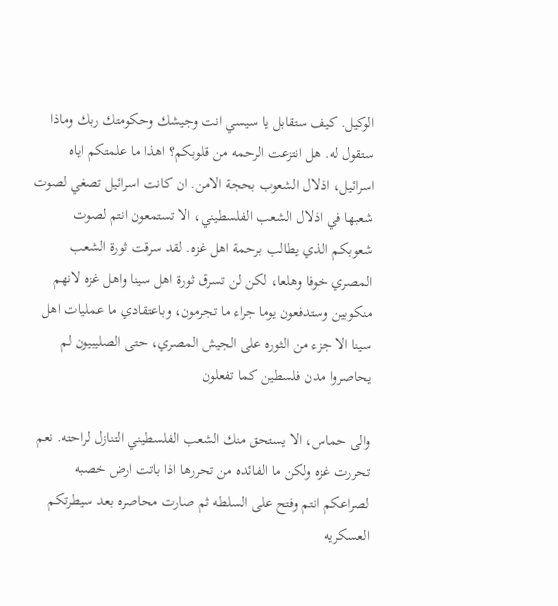الوكيل. كيف ستقابل يا سيسي انت وجيشك وحكومتك ربك وماذا ستقول له. هل انتزعت الرحمه من قلوبكم؟ اهذا ما علمتكم اياه اسرائيل، اذلال الشعوب بحجة الامن. ان كانت اسرائيل تصغي لصوت شعبها في اذلال الشعب الفلسطيني، الا تستمعون انتم لصوت شعوبكم الذي يطالب برحمة اهل غزه. لقد سرقت ثورة الشعب المصري خوفا وهلعا، لكن لن تسرق ثورة اهل سينا واهل غزه لانهم منكوبين وستدفعون يوما جراء ما تجرمون، وباعتقادي ما عمليات اهل سينا الا جزء من الثوره على الجيش المصري، حتى الصليبيون لم يحاصروا مدن فلسطين كما تفعلون

والى حماس، الا يستحق منك الشعب الفلسطيني التنازل لراحته. نعم تحررت غزه ولكن ما الفائده من تحررها اذا باتت ارض خصبه لصراعكم انتم وفتح على السلطه ثم صارت محاصره بعد سيطرتكم العسكريه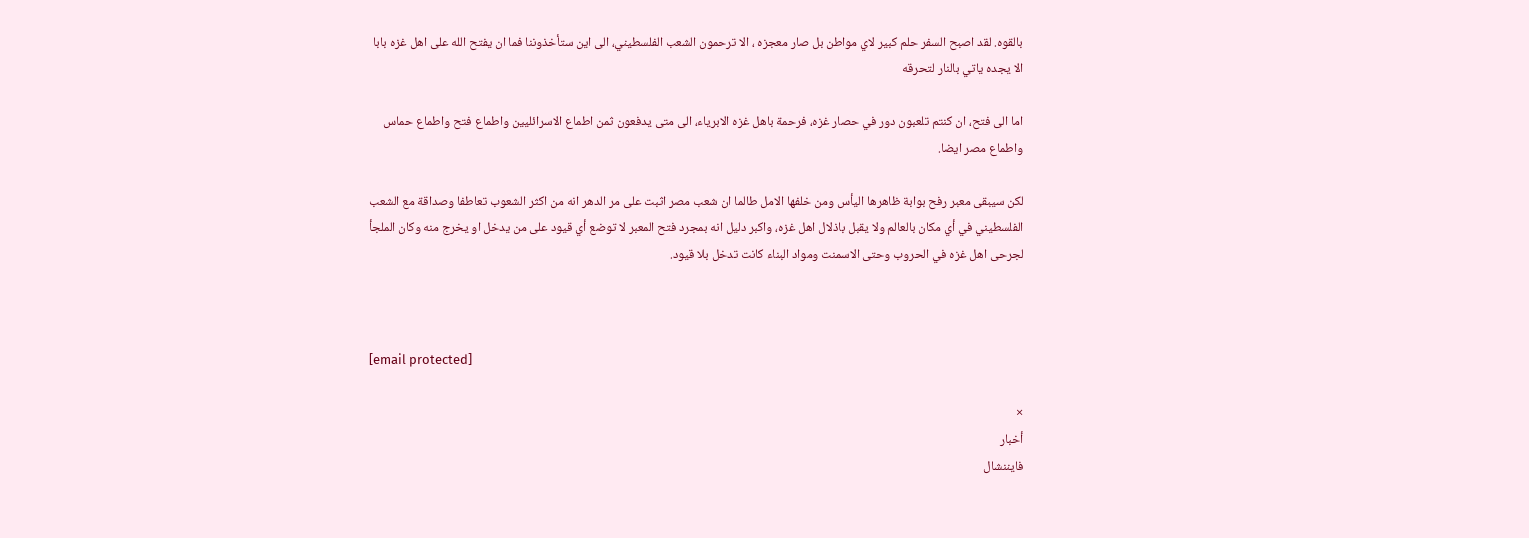بالقوه. لقد اصبح السفر حلم كبير لاي مواطن بل صار معجزه ، الا ترحمون الشعب الفلسطيني، الى اين ستأخذوننا فما ان يفتح الله على اهل غزه بابا الا يجده ياتي بالنار لتحرقه

اما الى فتح، ان كنتم تلعبون دور في حصار غزه، فرحمة باهل غزه الابرياء، الى متى يدفعون ثمن اطماع الاسرائليين واطماع فتح واطماع حماس واطماع مصر ايضا.

لكن سيبقى معبر رفح بوابة ظاهرها اليأس ومن خلفها الامل طالما ان شعب مصر اثبت على مر الدهر انه من اكثر الشعوب تعاطفا وصداقة مع الشعب الفلسطيني في أي مكان بالعالم ولا يقبل باذلال اهل غزه، واكبر دليل انه بمجرد فتح المعبر لا توضع أي قيود على من يدخل او يخرج منه وكان الملجأ لجرحى اهل غزه في الحروب وحتى الاسمنت ومواد البناء كانت تدخل بلا قيود.



[email protected]

×
أخبار
فايننشال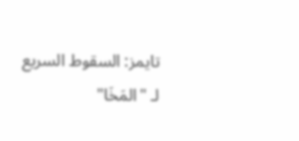تايمز: السقوط السريع لـ "المَخَا"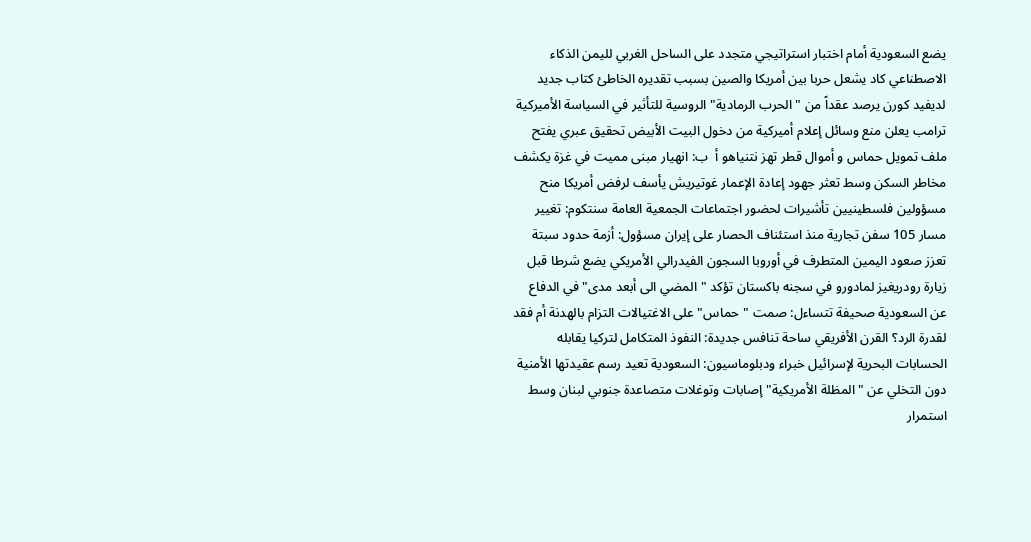يضع السعودية أمام اختبار استراتيجي متجدد على الساحل الغربي لليمن الذكاء الاصطناعي كاد يشعل حربا بين أمريكا والصين بسبب تقديره الخاطئ كتاب جديد لديفيد كورن يرصد عقداً من "الحرب الرمادية" الروسية للتأثير في السياسة الأميركية ترامب يعلن منع وسائل إعلام أميركية من دخول البيت الأبيض تحقيق عبري يفتح ملف تمويل حماس و أموال قطر تهز نتنياهو أ  ب: انهيار مبنى مميت في غزة يكشف مخاطر السكن وسط تعثر جهود إعادة الإعمار غوتيريش يأسف لرفض أمريكا منح مسؤولين فلسطينيين تأشيرات لحضور اجتماعات الجمعية العامة سنتكوم: تغيير مسار 105 سفن تجارية منذ استئناف الحصار على إيران مسؤول: أزمة حدود سبتة تعزز صعود اليمين المتطرف في أوروبا السجون الفيدرالي الأمريكي يضع شرطا قبل زيارة رودريغيز لمادورو في سجنه باكستان تؤكد "المضي الى أبعد مدى" في الدفاع عن السعودية صحيفة تتساءل: صمت "حماس" على الاغتيالات التزام بالهدنة أم فقد لقدرة الرد؟ القرن الأفريقي ساحة تنافس جديدة: النفوذ المتكامل لتركيا يقابله الحسابات البحرية لإسرائيل خبراء ودبلوماسيون: السعودية تعيد رسم عقيدتها الأمنية دون التخلي عن "المظلة الأمريكية" إصابات وتوغلات متصاعدة جنوبي لبنان وسط استمرار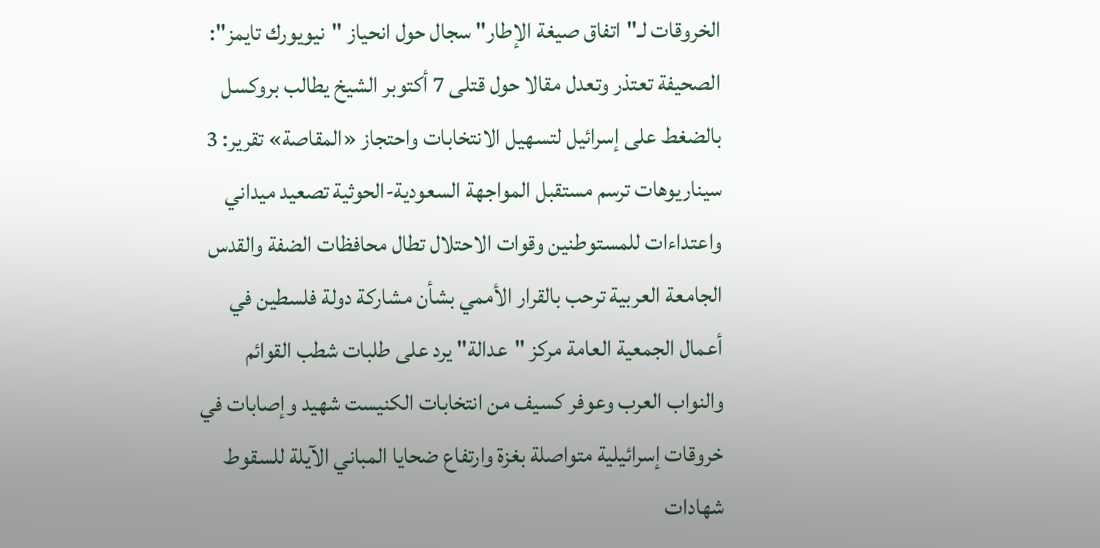الخروقات لـ"اتفاق صيغة الإطار" سجال حول انحياز "نيويورك تايمز": الصحيفة تعتذر وتعدل مقالا حول قتلى 7 أكتوبر الشيخ يطالب بروكسل بالضغط على إسرائيل لتسهيل الانتخابات واحتجاز «المقاصة» تقرير: 3 سيناريوهات ترسم مستقبل المواجهة السعودية-الحوثية تصعيد ميداني واعتداءات للمستوطنين وقوات الاحتلال تطال محافظات الضفة والقدس الجامعة العربية ترحب بالقرار الأممي بشأن مشاركة دولة فلسطين في أعمال الجمعية العامة مركز "عدالة" يرد على طلبات شطب القوائم والنواب العرب وعوفر كسيف من انتخابات الكنيست شهيد وإصابات في خروقات إسرائيلية متواصلة بغزة وارتفاع ضحايا المباني الآيلة للسقوط شهادات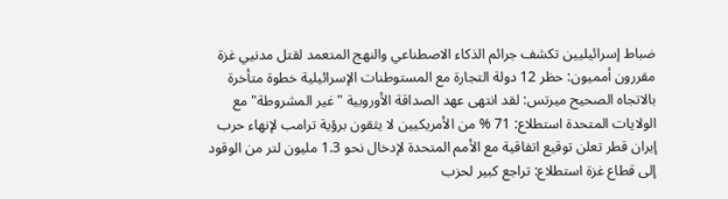ضباط إسرائيليين تكشف جرائم الذكاء الاصطناعي والنهج المتعمد لقتل مدنيي غزة مقررون أمميون: حظر 12 دولة التجارة مع المستوطنات الإسرائيلية خطوة متأخرة بالاتجاه الصحيح ميرتس: لقد انتهى عهد الصداقة الأوروبية "غير المشروطة" مع الولايات المتحدة استطلاع: 71 % من الأمريكيين لا يثقون برؤية ترامب لإنهاء حرب إيران قطر تعلن توقيع اتفاقية مع الأمم المتحدة لإدخال نحو 1.3 مليون لتر من الوقود إلى قطاع غزة استطلاع: تراجع كبير لحزب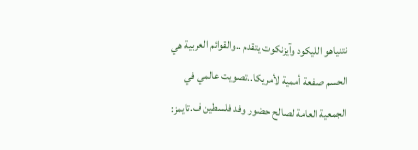نتنياهو الليكود وآيزنكوت يتقدم ..والقوائم العربية هي الحسم صفعة أممية لأمريكا..تصويت عالمي في الجمعية العامة لصالح حضور وفد فلسطين ف.تايمز: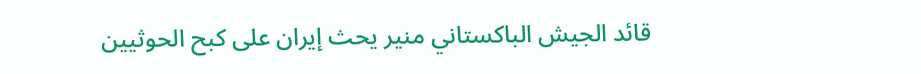قائد الجيش الباكستاني منير يحث إيران على كبح الحوثيين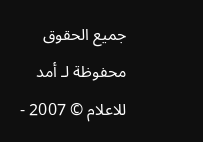جميع الحقوق محفوظة لـ أمد للاعلام © 2007 -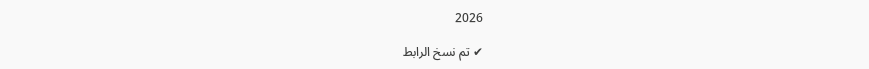2026

✔ تم نسخ الرابط